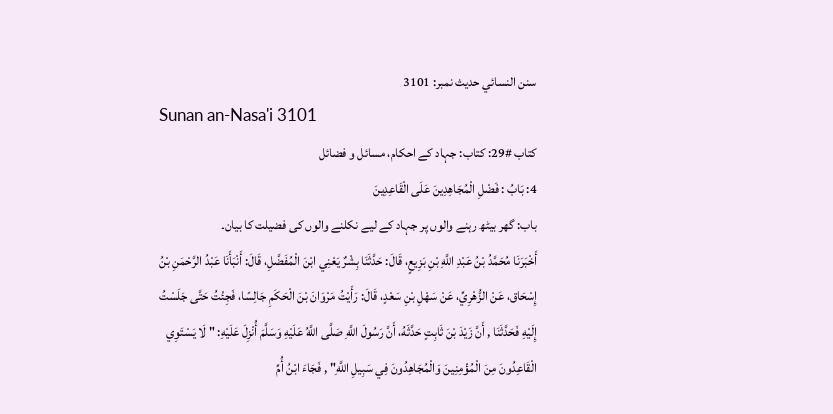سنن النسائي حدیث نمبر: 3101
Sunan an-Nasa'i 3101
کتاب #29: کتاب: جہاد کے احکام، مسائل و فضائل
4: بَابُ : فَضْلِ الْمُجَاهِدِينَ عَلَى الْقَاعِدِينَ
باب: گھر بیٹھ رہنے والوں پر جہاد کے لیے نکلنے والوں کی فضیلت کا بیان۔
أَخْبَرَنَا مُحَمَّدُ بْنُ عَبْدِ اللَّهِ بْنِ بَزِيعٍ، قَالَ: حَدَّثَنَا بِشْرٌ يَعْنِي ابْنَ الْمُفَضَّلِ، قَالَ: أَنْبَأَنَا عَبْدُ الرَّحْمَنِ بْنُ إِسْحَاق، عَنْ الزُّهْرِيِّ، عَنْ سَهْلِ بْنِ سَعْدٍ، قَالَ: رَأَيْتُ مَرْوَانَ بْنَ الْحَكَمِ جَالِسًا، فَجِئْتُ حَتَّى جَلَسْتُ إِلَيْهِ فَحَدَّثَنَا , أَنَّ زَيْدَ بْنَ ثَابِتٍ حَدَّثَهُ، أَنَّ رَسُولَ اللَّهِ صَلَّى اللَّهُ عَلَيْهِ وَسَلَّمَ أُنْزِلَ عَلَيْهِ: " لَا يَسْتَوِي الْقَاعِدُونَ مِنَ الْمُؤْمِنِينَ وَالْمُجَاهِدُونَ فِي سَبِيلِ اللَّهِ" , فَجَاءَ ابْنُ أُمِّ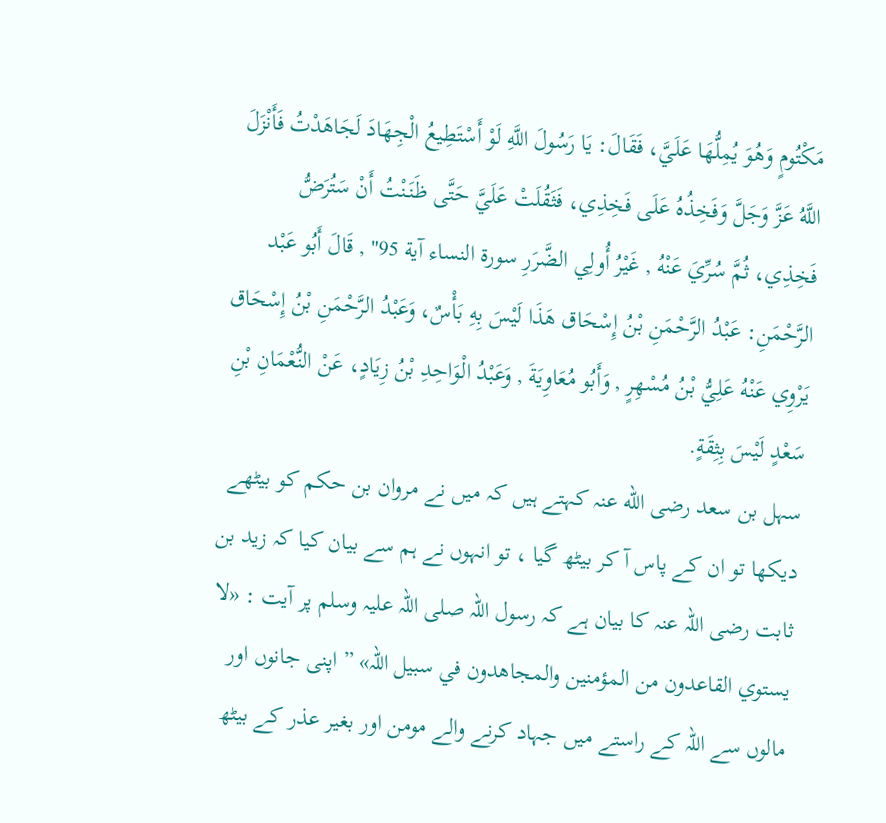مَكْتُومٍ وَهُوَ يُمِلُّهَا عَلَيَّ، فَقَالَ: يَا رَسُولَ اللَّهِ لَوْ أَسْتَطِيعُ الْجِهَادَ لَجَاهَدْتُ فَأَنْزَلَ اللَّهُ عَزَّ وَجَلَّ وَفَخِذُهُ عَلَى فَخِذِي، فَثَقُلَتْ عَلَيَّ حَتَّى ظَنَنْتُ أَنْ سَتُرَضُّ فَخِذِي، ثُمَّ سُرِّيَ عَنْهُ , غَيْرُ أُولِي الضَّرَرِ سورة النساء آية 95" , قَالَ أَبُو عَبْد الرَّحْمَنِ: عَبْدُ الرَّحْمَنِ بْنُ إِسْحَاق هَذَا لَيْسَ بِهِ بَأْسٌ، وَعَبْدُ الرَّحْمَنِ بْنُ إِسْحَاق يَرْوِي عَنْهُ عَلِيُّ بْنُ مُسْهِرٍ , وَأَبُو مُعَاوِيَةَ , وَعَبْدُ الْوَاحِدِ بْنُ زِيَادٍ، عَنْ النُّعْمَانِ بْنِ سَعْدٍ لَيْسَ بِثِقَةٍ.
سہل بن سعد رضی الله عنہ کہتے ہیں کہ میں نے مروان بن حکم کو بیٹھے دیکھا تو ان کے پاس آ کر بیٹھ گیا ، تو انہوں نے ہم سے بیان کیا کہ زید بن ثابت رضی اللہ عنہ کا بیان ہے کہ رسول اللہ صلی اللہ علیہ وسلم پر آیت : «لا يستوي القاعدون من المؤمنين والمجاهدون في سبيل اللہ» ” اپنی جانوں اور مالوں سے اللہ کے راستے میں جہاد کرنے والے مومن اور بغیر عذر کے بیٹھ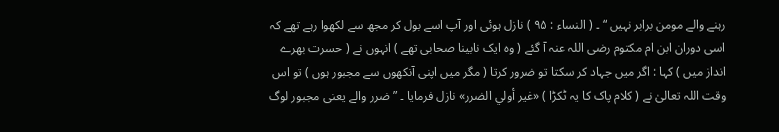رہنے والے مومن برابر نہیں “ ۔ ( النساء : ۹۵ ) نازل ہوئی اور آپ اسے بول کر مجھ سے لکھوا رہے تھے کہ اسی دوران ابن ام مکتوم رضی اللہ عنہ آ گئے ( وہ ایک نابینا صحابی تھے ) انہوں نے ( حسرت بھرے انداز میں ) کہا : اگر میں جہاد کر سکتا تو ضرور کرتا ( مگر میں اپنی آنکھوں سے مجبور ہوں ) تو اس وقت اللہ تعالیٰ نے ( کلام پاک کا یہ ٹکڑا ) «غير أولي الضرر» نازل فرمایا ۔ ” ضرر والے یعنی مجبور لوگ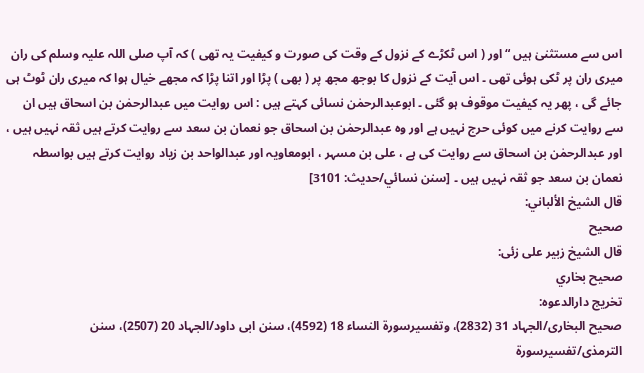اس سے مستثنیٰ ہیں “ اور ( اس ٹکڑے کے نزول کے وقت کی صورت و کیفیت یہ تھی ) کہ آپ صلی اللہ علیہ وسلم کی ران میری ران پر ٹکی ہوئی تھی ۔ اس آیت کے نزول کا بوجھ مجھ پر ( بھی ) پڑا اور اتنا پڑا کہ مجھے خیال ہوا کہ میری ران ٹوٹ ہی جائے گی ، پھر یہ کیفیت موقوف ہو گئی ۔ ابوعبدالرحمٰن نسائی کہتے ہیں : اس روایت میں عبدالرحمٰن بن اسحاق ہیں ان سے روایت کرنے میں کوئی حرج نہیں ہے اور وہ عبدالرحمٰن بن اسحاق جو نعمان بن سعد سے روایت کرتے ہیں ثقہ نہیں ہیں ، اور عبدالرحمٰن بن اسحاق سے روایت کی ہے ، علی بن مسہر ، ابومعاویہ اور عبدالواحد بن زیاد روایت کرتے ہیں بواسطہ نعمان بن سعد جو ثقہ نہیں ہیں ۔ [سنن نسائي/حدیث: 3101]
قال الشيخ الألباني:
صحيح
قال الشيخ زبیر علی زئی:
صحيح بخاري
تخریج دارالدعوہ:
صحیح البخاری/الجہاد 31 (2832)، وتفسیرسورة النساء 18 (4592)، سنن ابی داود/الجہاد 20 (2507)، سنن الترمذی/تفسیرسورة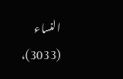النساء (3033)،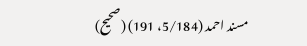مسند احمد (5/184، 191) (صحیح)